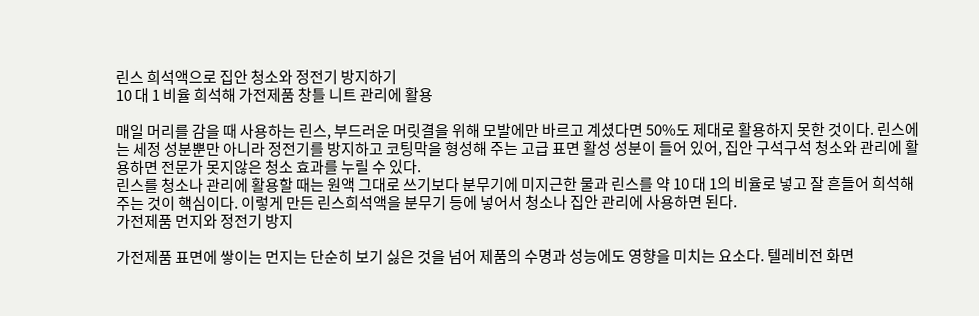린스 희석액으로 집안 청소와 정전기 방지하기
10 대 1 비율 희석해 가전제품 창틀 니트 관리에 활용

매일 머리를 감을 때 사용하는 린스, 부드러운 머릿결을 위해 모발에만 바르고 계셨다면 50%도 제대로 활용하지 못한 것이다. 린스에는 세정 성분뿐만 아니라 정전기를 방지하고 코팅막을 형성해 주는 고급 표면 활성 성분이 들어 있어, 집안 구석구석 청소와 관리에 활용하면 전문가 못지않은 청소 효과를 누릴 수 있다.
린스를 청소나 관리에 활용할 때는 원액 그대로 쓰기보다 분무기에 미지근한 물과 린스를 약 10 대 1의 비율로 넣고 잘 흔들어 희석해 주는 것이 핵심이다. 이렇게 만든 린스희석액을 분무기 등에 넣어서 청소나 집안 관리에 사용하면 된다.
가전제품 먼지와 정전기 방지

가전제품 표면에 쌓이는 먼지는 단순히 보기 싫은 것을 넘어 제품의 수명과 성능에도 영향을 미치는 요소다. 텔레비전 화면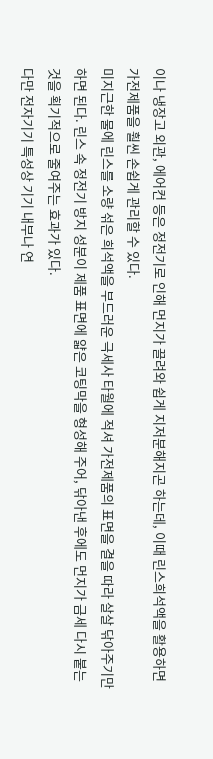이나 냉장고 외관, 에어컨 등은 정전기로 인해 먼지가 끌려와 쉽게 지저분해지곤 하는데, 이때 린스희석액을 활용하면 가전제품을 훨씬 손쉽게 관리할 수 있다.
미지근한 물에 린스를 소량 섞은 희석액을 부드러운 극세사 타월에 적셔 가전제품의 표면을 결을 따라 살살 닦아주기만 하면 된다. 린스 속 정전기 방지 성분이 제품 표면에 얇은 코팅막을 형성해 주어, 닦아낸 후에도 먼지가 금세 다시 붙는 것을 획기적으로 줄여주는 효과가 있다.
다만 전자기기 특성상 기기 내부나 연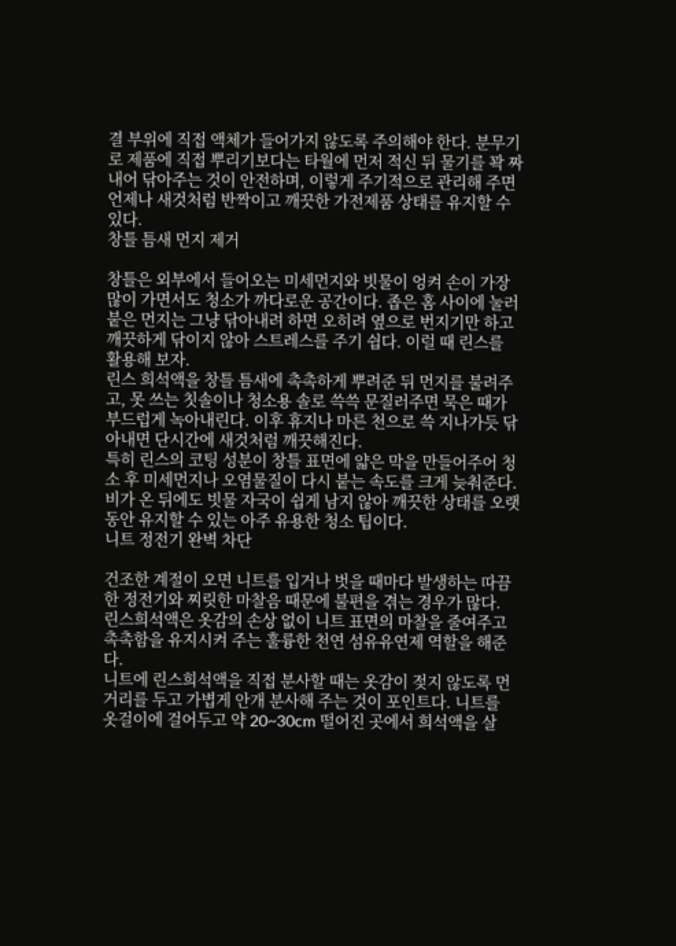결 부위에 직접 액체가 들어가지 않도록 주의해야 한다. 분무기로 제품에 직접 뿌리기보다는 타월에 먼저 적신 뒤 물기를 꽉 짜내어 닦아주는 것이 안전하며, 이렇게 주기적으로 관리해 주면 언제나 새것처럼 반짝이고 깨끗한 가전제품 상태를 유지할 수 있다.
창틀 틈새 먼지 제거

창틀은 외부에서 들어오는 미세먼지와 빗물이 엉켜 손이 가장 많이 가면서도 청소가 까다로운 공간이다. 좁은 홈 사이에 눌러붙은 먼지는 그냥 닦아내려 하면 오히려 옆으로 번지기만 하고 깨끗하게 닦이지 않아 스트레스를 주기 쉽다. 이럴 때 린스를 활용해 보자.
린스 희석액을 창틀 틈새에 촉촉하게 뿌려준 뒤 먼지를 불려주고, 못 쓰는 칫솔이나 청소용 솔로 쓱쓱 문질러주면 묵은 때가 부드럽게 녹아내린다. 이후 휴지나 마른 천으로 쓱 지나가듯 닦아내면 단시간에 새것처럼 깨끗해진다.
특히 린스의 코팅 성분이 창틀 표면에 얇은 막을 만들어주어 청소 후 미세먼지나 오염물질이 다시 붙는 속도를 크게 늦춰준다. 비가 온 뒤에도 빗물 자국이 쉽게 남지 않아 깨끗한 상태를 오랫동안 유지할 수 있는 아주 유용한 청소 팁이다.
니트 정전기 완벽 차단

건조한 계절이 오면 니트를 입거나 벗을 때마다 발생하는 따끔한 정전기와 찌릿한 마찰음 때문에 불편을 겪는 경우가 많다. 린스희석액은 옷감의 손상 없이 니트 표면의 마찰을 줄여주고 촉촉함을 유지시켜 주는 훌륭한 천연 섬유유연제 역할을 해준다.
니트에 린스희석액을 직접 분사할 때는 옷감이 젖지 않도록 먼 거리를 두고 가볍게 안개 분사해 주는 것이 포인트다. 니트를 옷걸이에 걸어두고 약 20~30cm 떨어진 곳에서 희석액을 살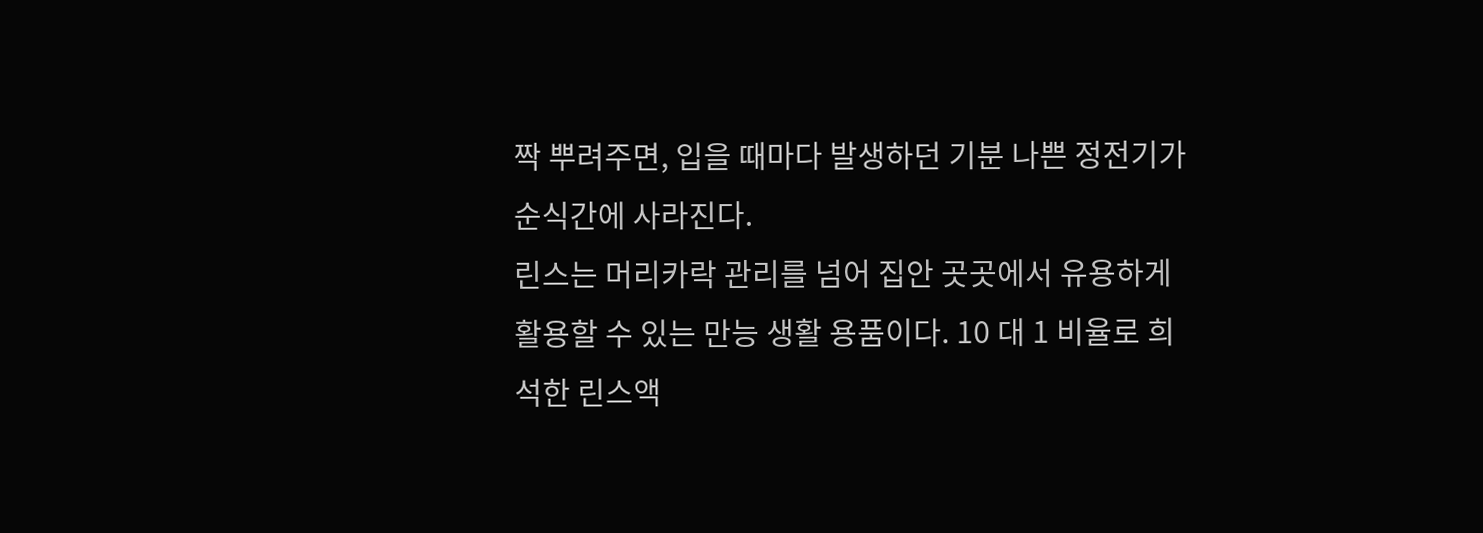짝 뿌려주면, 입을 때마다 발생하던 기분 나쁜 정전기가 순식간에 사라진다.
린스는 머리카락 관리를 넘어 집안 곳곳에서 유용하게 활용할 수 있는 만능 생활 용품이다. 10 대 1 비율로 희석한 린스액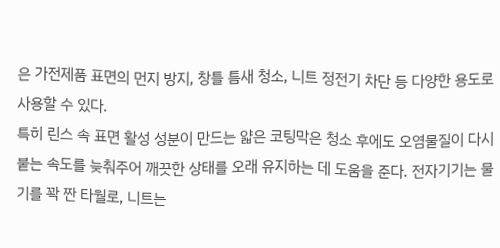은 가전제품 표면의 먼지 방지, 창틀 틈새 청소, 니트 정전기 차단 등 다양한 용도로 사용할 수 있다.
특히 린스 속 표면 활성 성분이 만드는 얇은 코팅막은 청소 후에도 오염물질이 다시 붙는 속도를 늦춰주어 깨끗한 상태를 오래 유지하는 데 도움을 준다. 전자기기는 물기를 꽉 짠 타월로, 니트는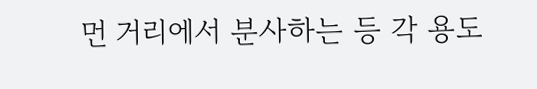먼 거리에서 분사하는 등 각 용도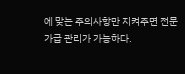에 맞는 주의사항만 지켜주면 전문가급 관리가 가능하다.